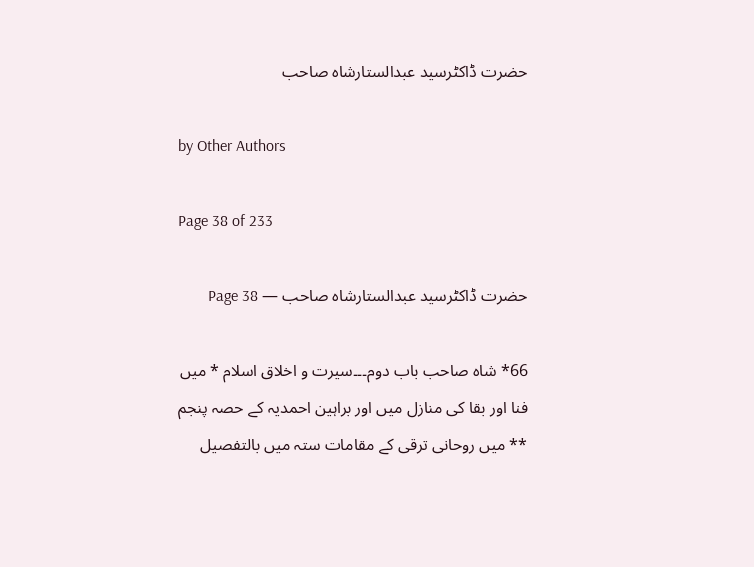حضرت ڈاکٹرسید عبدالستارشاہ صاحب

by Other Authors

Page 38 of 233

حضرت ڈاکٹرسید عبدالستارشاہ صاحب — Page 38

66* شاہ صاحب باب دوم۔۔۔سیرت و اخلاق اسلام * میں فنا اور بقا کی منازل میں اور براہین احمدیہ کے حصہ پنجم ** میں روحانی ترقی کے مقامات ستہ میں بالتفصیل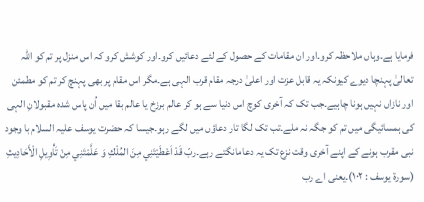فرمایا ہے۔وہاں ملاحظہ کرو۔اور ان مقامات کے حصول کے لئے دعائیں کرو۔اور کوشش کرو کہ اس منزل پر تم کو اللہ تعالیٰ پہنچا دیوے کیونکہ یہ قابل عزت اور اعلیٰ درجہ مقام قرب الہی ہے۔مگر اس مقام پر بھی پہنچ کر تم کو مطمئن اور نازاں نہیں ہونا چاہیے۔جب تک کہ آخری کوچ اس دنیا سے ہو کر عالم برزخ یا عالم بقا میں اُن پاس شدہ مقبولانِ الہی کی ہمسائیگی میں تم کو جگہ نہ ملے۔تب تک لگا تار دعاؤں میں لگے رہو۔جیسا کہ حضرت یوسف علیہ السلام با وجود نبی مقرب ہونے کے اپنے آخری وقت نزع تک یہ دعامانگتے رہے۔ربّ قَدْ اَعْطَيْتَنِي مِنَ المُلْكِ وَ عَلَّمْتَنِي مِنْ تَأْوِيلِ الْأَحَادِيثِ (سورة یوسف : ۱۰۲)۔یعنی اے رب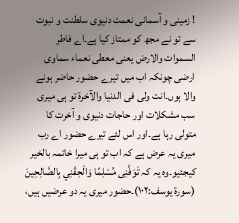! زمینی و آسمانی نعمت دنیوی سلطنت و نبوت سے تو نے مجھ کو ممتاز کیا ہے۔اے فاطر السموات والارض یعنی معطی نعماء سماوی ارضی چونکہ اب میں تیرے حضور حاضر ہونے والا ہوں۔انت ولى فى الدنيا والآخرة تو ہی میری سب مشکلات اور حاجات دنیوی و آخرت کا متولی رہا ہے۔اور اس لئے تیرے حضور اے رب میری یہ عرض ہے کہ اب تو ہی میرا خاتمہ بالخیر کیجئیو۔وہ یہ کہ تَوَفَّنِی مُسْلِمًا وَالْحِقْنِي بِالصَّالِحِينَ (سورۃ یوسف:۱۰۲)۔حضور میری یہ دو عرضیں ہیں،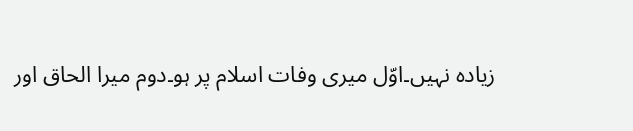زیادہ نہیں۔اوّل میری وفات اسلام پر ہو۔دوم میرا الحاق اور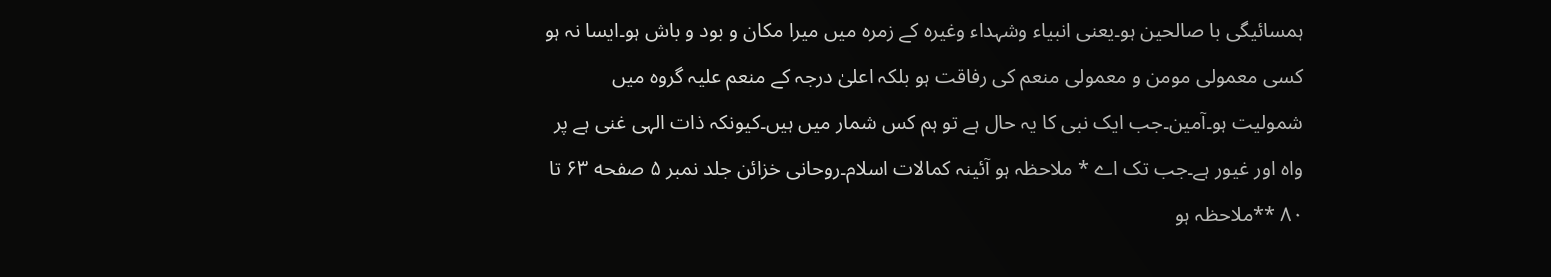ہمسائیگی با صالحین ہو۔یعنی انبیاء وشہداء وغیرہ کے زمرہ میں میرا مکان و بود و باش ہو۔ایسا نہ ہو کسی معمولی مومن و معمولی منعم کی رفاقت ہو بلکہ اعلیٰ درجہ کے منعم علیہ گروہ میں شمولیت ہو۔آمین۔جب ایک نبی کا یہ حال ہے تو ہم کس شمار میں ہیں۔کیونکہ ذات الہی غنی ہے پر واہ اور غیور ہے۔جب تک اے * ملاحظہ ہو آئینہ کمالات اسلام۔روحانی خزائن جلد نمبر ۵ صفحه ۶۳ تا ۸۰ **ملاحظہ ہو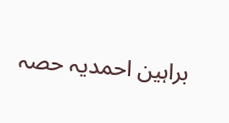براہین احمدیہ حصہ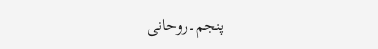پنجم۔روحانی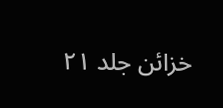خزائن جلد ۲۱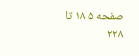صفحه ۵ ۱۸ تا ۲۲۸